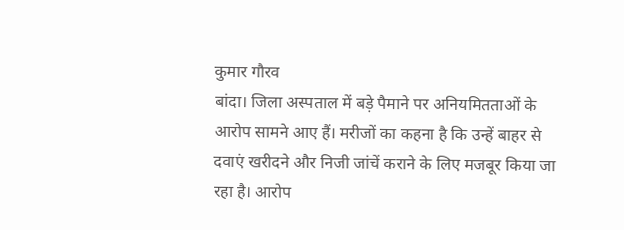कुमार गौरव
बांदा। जिला अस्पताल में बड़े पैमाने पर अनियमितताओं के आरोप सामने आए हैं। मरीजों का कहना है कि उन्हें बाहर से दवाएं खरीदने और निजी जांचें कराने के लिए मजबूर किया जा रहा है। आरोप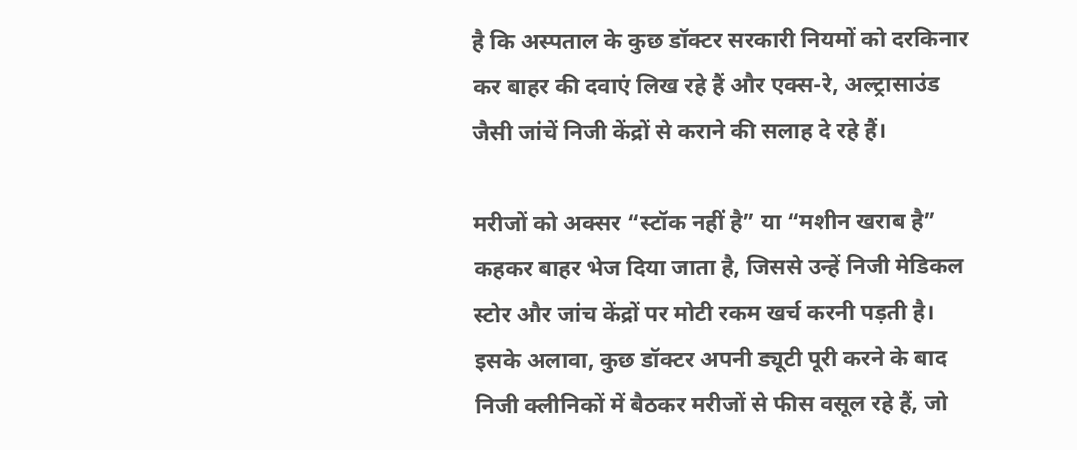है कि अस्पताल के कुछ डॉक्टर सरकारी नियमों को दरकिनार कर बाहर की दवाएं लिख रहे हैं और एक्स-रे, अल्ट्रासाउंड जैसी जांचें निजी केंद्रों से कराने की सलाह दे रहे हैं।

मरीजों को अक्सर “स्टॉक नहीं है” या “मशीन खराब है” कहकर बाहर भेज दिया जाता है, जिससे उन्हें निजी मेडिकल स्टोर और जांच केंद्रों पर मोटी रकम खर्च करनी पड़ती है। इसके अलावा, कुछ डॉक्टर अपनी ड्यूटी पूरी करने के बाद निजी क्लीनिकों में बैठकर मरीजों से फीस वसूल रहे हैं, जो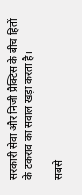सरकारी सेवा और निजी प्रैक्टिस के बीच हितों के टकराव का सवाल खड़ा करता है।

सबसे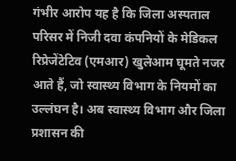गंभीर आरोप यह है कि जिला अस्पताल परिसर में निजी दवा कंपनियों के मेडिकल रिप्रेजेंटेटिव (एमआर) खुलेआम घूमते नजर आते हैं, जो स्वास्थ्य विभाग के नियमों का उल्लंघन है। अब स्वास्थ्य विभाग और जिला प्रशासन की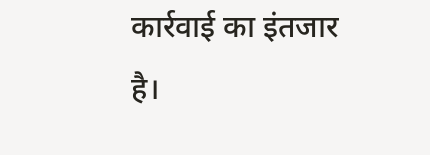कार्रवाई का इंतजार है।